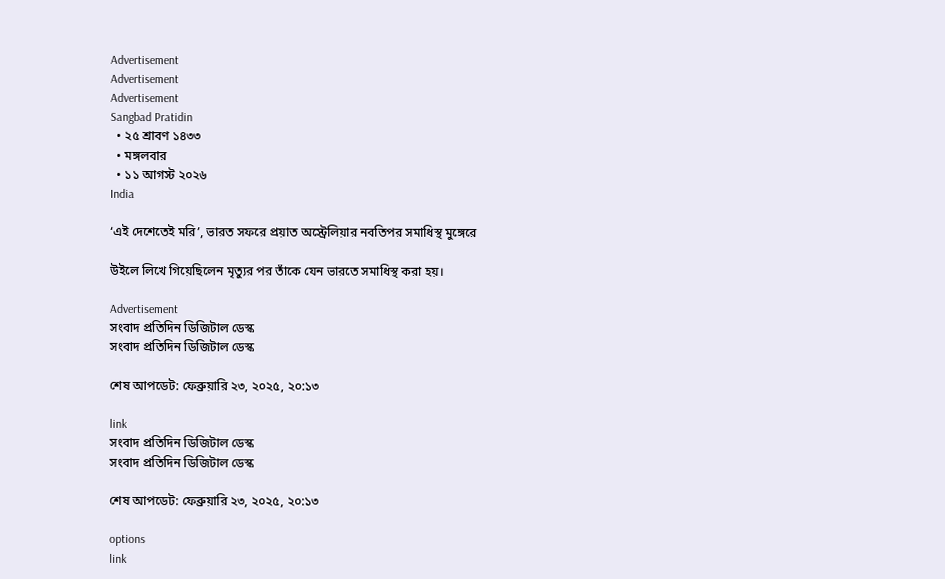Advertisement
Advertisement
Advertisement
Sangbad Pratidin
  • ২৫ শ্রাবণ ১৪৩৩
  • মঙ্গলবার
  • ১১ আগস্ট ২০২৬
India

‘এই দেশেতেই মরি’, ভারত সফরে প্রয়াত অস্ট্রেলিয়ার নবতিপর সমাধিস্থ মুঙ্গেরে

উইলে লিখে গিয়েছিলেন মৃত্যুর পর তাঁকে যেন ভারতে সমাধিস্থ করা হয়।

Advertisement
সংবাদ প্রতিদিন ডিজিটাল ডেস্ক
সংবাদ প্রতিদিন ডিজিটাল ডেস্ক

শেষ আপডেট: ফেব্রুয়ারি ২৩, ২০২৫, ২০:১৩

link
সংবাদ প্রতিদিন ডিজিটাল ডেস্ক
সংবাদ প্রতিদিন ডিজিটাল ডেস্ক

শেষ আপডেট: ফেব্রুয়ারি ২৩, ২০২৫, ২০:১৩

options
link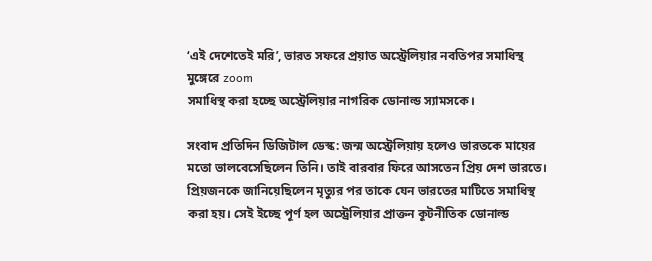‘এই দেশেতেই মরি’, ভারত সফরে প্রয়াত অস্ট্রেলিয়ার নবতিপর সমাধিস্থ মুঙ্গেরে zoom
সমাধিস্থ করা হচ্ছে অস্ট্রেলিয়ার নাগরিক ডোনাল্ড স্যামসকে।

সংবাদ প্রতিদিন ডিজিটাল ডেস্ক: জন্ম অস্ট্রেলিয়ায় হলেও ভারতকে মায়ের মতো ভালবেসেছিলেন তিনি। তাই বারবার ফিরে আসতেন প্রিয় দেশ ভারতে। প্রিয়জনকে জানিয়েছিলেন মৃত্যুর পর তাকে যেন ভারতের মাটিতে সমাধিস্থ করা হয়। সেই ইচ্ছে পূর্ণ হল অস্ট্রেলিয়ার প্রাক্তন কূটনীতিক ডোনাল্ড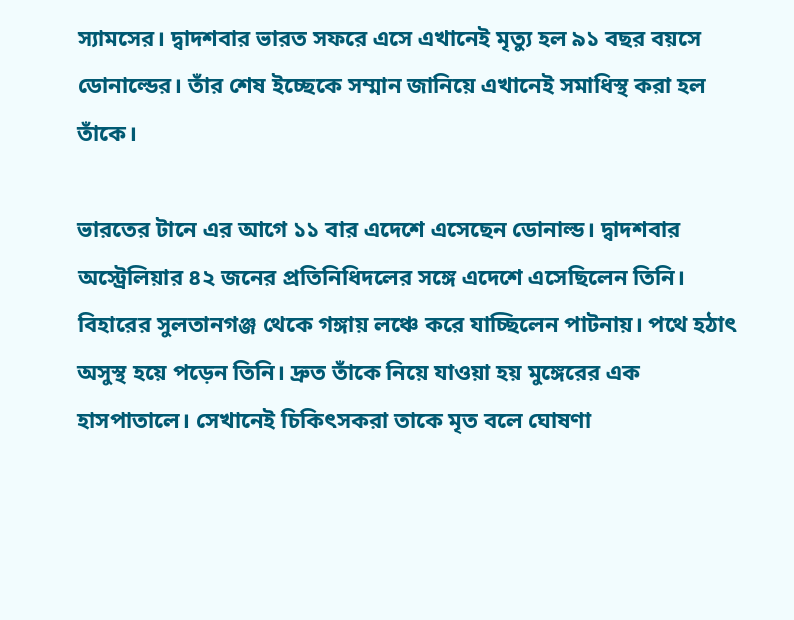স্যামসের। দ্বাদশবার ভারত সফরে এসে এখানেই মৃত্যু হল ৯১ বছর বয়সে ডোনাল্ডের। তাঁর শেষ ইচ্ছেকে সম্মান জানিয়ে এখানেই সমাধিস্থ করা হল তাঁকে।

ভারতের টানে এর আগে ১১ বার এদেশে এসেছেন ডোনাল্ড। দ্বাদশবার অস্ট্রেলিয়ার ৪২ জনের প্রতিনিধিদলের সঙ্গে এদেশে এসেছিলেন তিনি। বিহারের সুলতানগঞ্জ থেকে গঙ্গায় লঞ্চে করে যাচ্ছিলেন পাটনায়। পথে হঠাৎ অসুস্থ হয়ে পড়েন তিনি। দ্রুত তাঁকে নিয়ে যাওয়া হয় মুঙ্গেরের এক হাসপাতালে। সেখানেই চিকিৎসকরা তাকে মৃত বলে ঘোষণা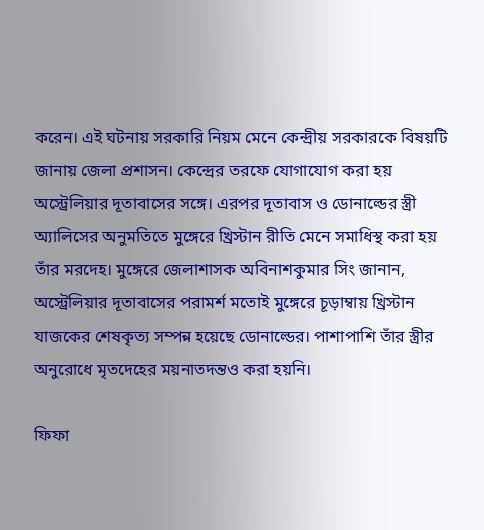করেন। এই ঘটনায় সরকারি নিয়ম মেনে কেন্দ্রীয় সরকারকে বিষয়টি জানায় জেলা প্রশাসন। কেন্দ্রের তরফে যোগাযোগ করা হয় অস্ট্রেলিয়ার দূতাবাসের সঙ্গে। এরপর দূতাবাস ও ডোনাল্ডের স্ত্রী অ্যালিসের অনুমতিতে মুঙ্গেরে খ্রিস্টান রীতি মেনে সমাধিস্থ করা হয় তাঁর মরদেহ। মুঙ্গেরে জেলাশাসক অবিনাশকুমার সিং জানান, অস্ট্রেলিয়ার দূতাবাসের পরামর্শ মতোই মুঙ্গেরে চূড়াম্বায় খ্রিস্টান যাজকের শেষকৃত্য সম্পন্ন হয়েছে ডোনাল্ডের। পাশাপাশি তাঁর স্ত্রীর অনুরোধে মৃতদেহের ময়নাতদন্তও করা হয়নি।

ফিফা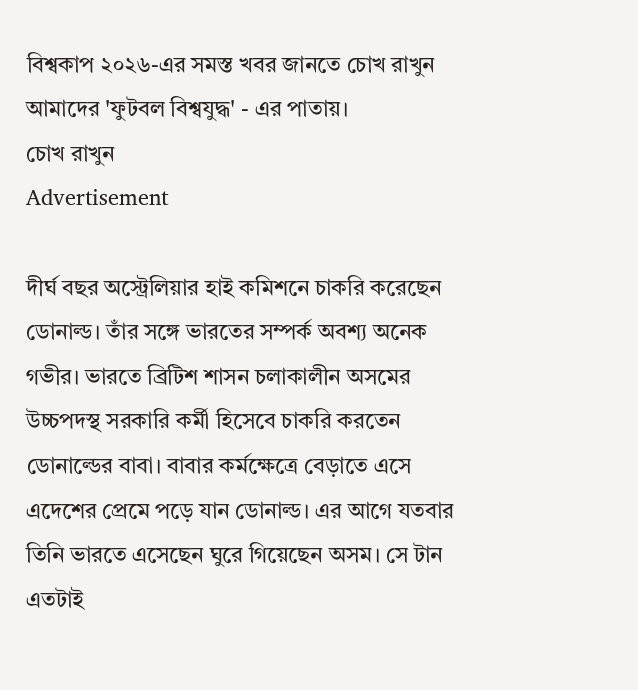বিশ্বকাপ ২০২৬-এর সমস্ত খবর জানতে চোখ রাখুন আমাদের 'ফুটবল বিশ্বযুদ্ধ' - এর পাতায়।
চোখ রাখুন
Advertisement

দীর্ঘ বছর অস্ট্রেলিয়ার হাই কমিশনে চাকরি করেছেন ডোনাল্ড। তাঁর সঙ্গে ভারতের সম্পর্ক অবশ্য অনেক গভীর। ভারতে ব্রিটিশ শাসন চলাকালীন অসমের উচ্চপদস্থ সরকারি কর্মী হিসেবে চাকরি করতেন ডোনাল্ডের বাবা। বাবার কর্মক্ষেত্রে বেড়াতে এসে এদেশের প্রেমে পড়ে যান ডোনাল্ড। এর আগে যতবার তিনি ভারতে এসেছেন ঘুরে গিয়েছেন অসম। সে টান এতটাই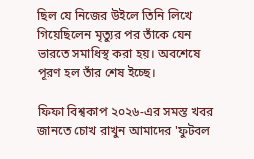ছিল যে নিজের উইলে তিনি লিখে গিয়েছিলেন মৃত্যুর পর তাঁকে যেন ভারতে সমাধিস্থ করা হয়। অবশেষে পূরণ হল তাঁর শেষ ইচ্ছে।

ফিফা বিশ্বকাপ ২০২৬-এর সমস্ত খবর জানতে চোখ রাখুন আমাদের 'ফুটবল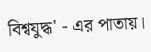বিশ্বযুদ্ধ' - এর পাতায়।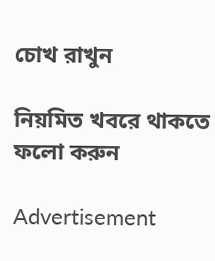চোখ রাখুন

নিয়মিত খবরে থাকতে ফলো করুন

Advertisement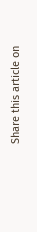Share this article on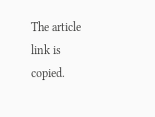The article link is copied.